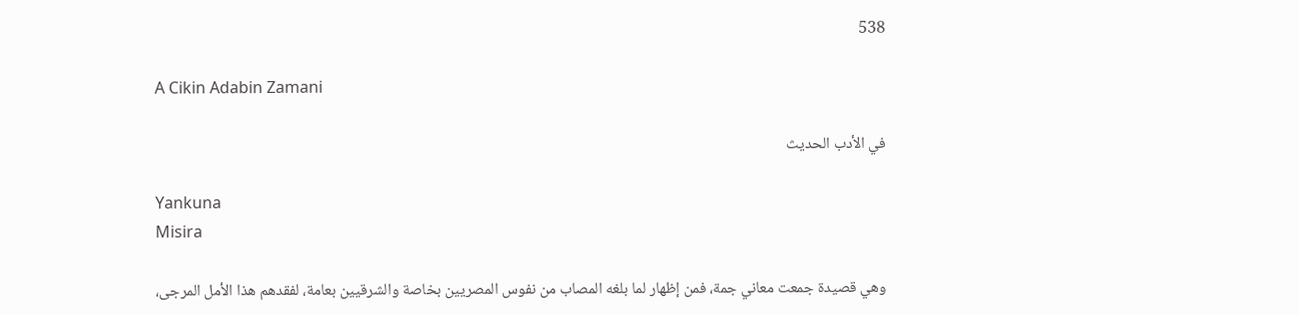538

A Cikin Adabin Zamani

في الأدب الحديث

Yankuna
Misira

وهي قصيدة جمعت معاني جمة، فمن إظهار لما بلغه المصاب من نفوس المصريين بخاصة والشرقيين بعامة، لفقدهم هذا الأمل المرجى،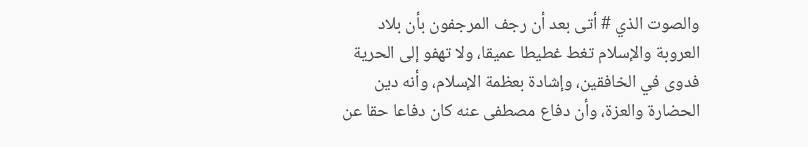والصوت الذي # أتى بعد أن رجف المرجفون بأن بلاد العروبة والإسلام تغط غطيطا عميقا، ولا تهفو إلى الحرية فدوى في الخافقين، وإشادة بعظمة الإسلام، وأنه دين الحضارة والعزة، وأن دفاع مصطفى عنه كان دفاعا حقا عن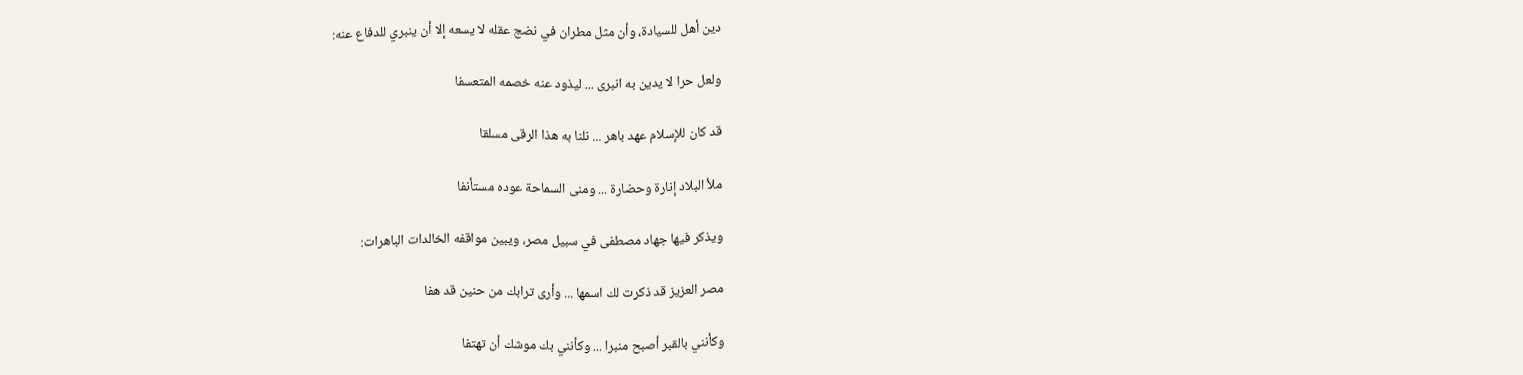دين أهل للسيادة، وأن مثل مطران في نضج عقله لا يسعه إلا أن ينبري للدفاع عنه:

ولعل حرا لا يدين به انبرى ... ليذود عنه خصمه المتعسفا

قد كان للإسلام عهد باهر ... نلنا به هذا الرقى مسلقا

ملأ البلاد إنارة وحضارة ... ومنى السماحة عوده مستأنفا

ويذكر فيها جهاد مصطفى في سبيل مصر، ويبين مواقفه الخالدات الباهرات:

مصر العزيز قد ذكرت لك اسمها ... وأرى ترابك من حنين قد هفا

وكأنني بالقبر أصبح منبرا ... وكأنني بك موشك أن تهتفا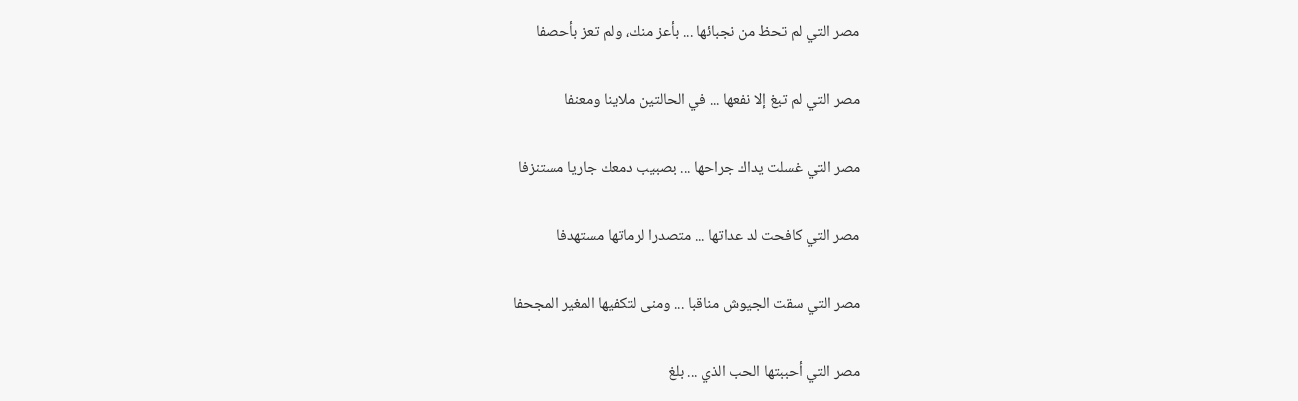مصر التي لم تحظ من نجبائها ... بأعز منك، ولم تعز بأحصفا

مصر التي لم تبغ إلا نفعها ... في الحالتين ملاينا ومعنفا

مصر التي غسلت يداك جراحها ... بصبيب دمعك جاريا مستنزفا

مصر التي كافحت لد عداتها ... متصدرا لرماتها مستهدفا

مصر التي سقت الجيوش مناقبا ... ومنى لتكفيها المغير المجحفا

مصر التي أحببتها الحب الذي ... بلغ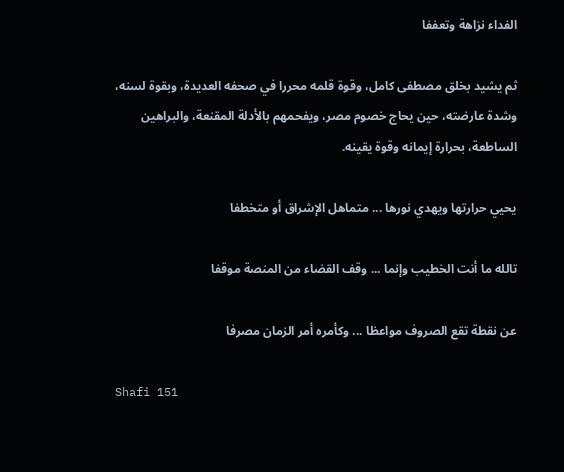الفداء نزاهة وتعففا

ثم يشيد بخلق مصطفى كامل، وقوة قلمه محررا في صحفه العديدة، وبقوة لسنه، وشدة عارضته، حين يحاج خصوم مصر، ويفحمهم بالأدلة المقنعة، والبراهين الساطعة، بحرارة إيمانه وقوة يقينه.

يحيي حرارتها ويهدي نورها ... متماهل الإشراق أو متخطفا

تالله ما أنت الخطيب وإنما ... وقف القضاء من المنصة موقفا

عن نقطة تقع الصروف مواعظا ... وكأمره أمر الزمان مصرفا

Shafi 151